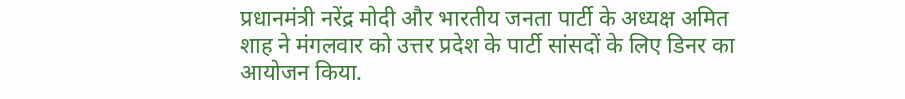प्रधानमंत्री नरेंद्र मोदी और भारतीय जनता पार्टी के अध्यक्ष अमित शाह ने मंगलवार को उत्तर प्रदेश के पार्टी सांसदों के लिए डिनर का आयोजन किया.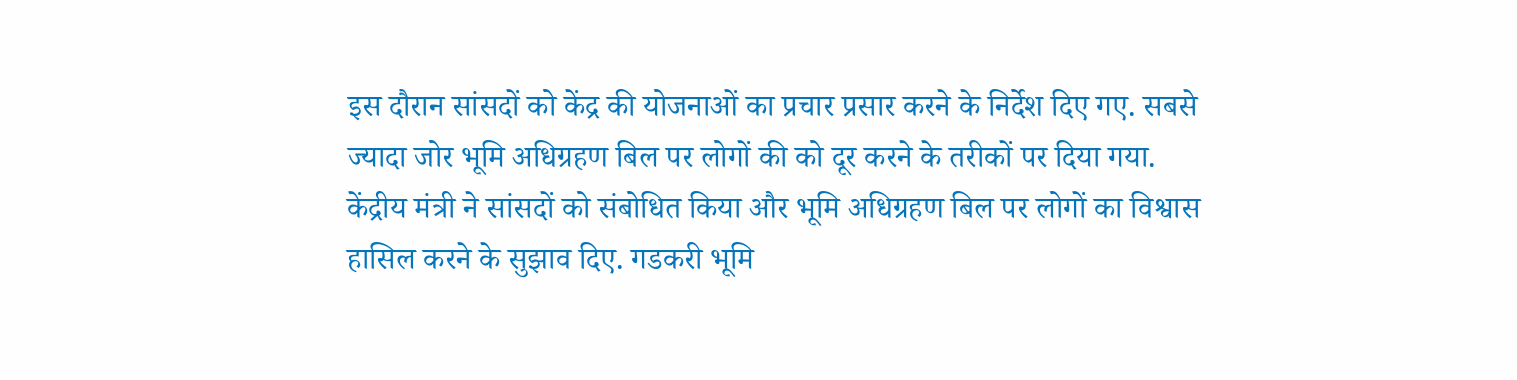इस दौरान सांसदों को केंद्र की योजनाओं का प्रचार प्रसार करने के निर्देश दिए गए. सबसे ज्यादा जोर भूमि अधिग्रहण बिल पर लोगों की को दूर करने के तरीकों पर दिया गया.
केंद्रीय मंत्री ने सांसदों को संबोधित किया और भूमि अधिग्रहण बिल पर लोगों का विश्वास हासिल करने के सुझाव दिए. गडकरी भूमि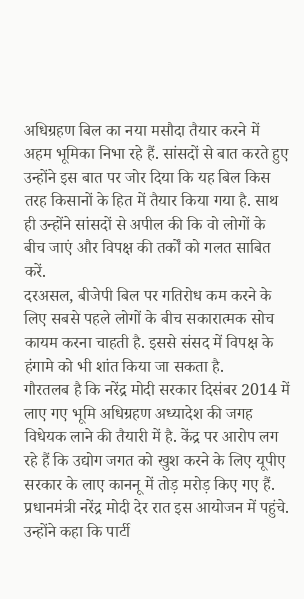अधिग्रहण बिल का नया मसौदा तैयार करने में अहम भूमिका निभा रहे हैं. सांसदों से बात करते हुए उन्होंने इस बात पर जोर दिया कि यह बिल किस तरह किसानों के हित में तैयार किया गया है. साथ ही उन्होंने सांसदों से अपील की कि वो लोगों के बीच जाएं और विपक्ष की तर्कों को गलत साबित करें.
दरअसल, बीजेपी बिल पर गतिरोध कम करने के लिए सबसे पहले लोगों के बीच सकारात्मक सोच कायम करना चाहती है. इससे संसद में विपक्ष के हंगामे को भी शांत किया जा सकता है.
गौरतलब है कि नरेंद्र मोदी सरकार दिसंबर 2014 में लाए गए भूमि अधिग्रहण अध्यादेश की जगह विधेयक लाने की तैयारी में है. केंद्र पर आरोप लग रहे हैं कि उद्योग जगत को खुश करने के लिए यूपीए सरकार के लाए काननू में तोड़ मरोड़ किए गए हैं.
प्रधानमंत्री नरेंद्र मोदी देर रात इस आयोजन में पहुंचे. उन्होंने कहा कि पार्टी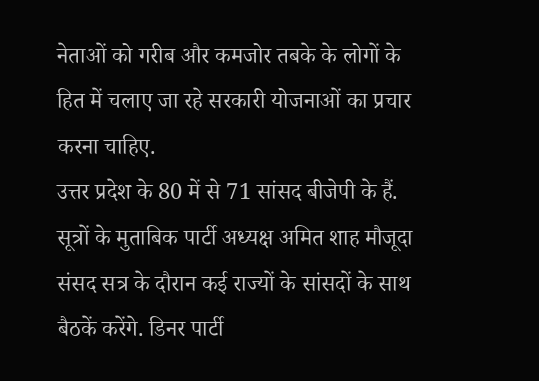नेताओं को गरीब और कमजोर तबके के लोगों के हित में चलाए जा रहे सरकारी योजनाओं का प्रचार करना चाहिए.
उत्तर प्रदेश के 80 में से 71 सांसद बीजेपी के हैं. सूत्रों के मुताबिक पार्टी अध्यक्ष अमित शाह मौजूदा संसद सत्र के दौरान कई राज्यों के सांसदों के साथ बैठकें करेंगे. डिनर पार्टी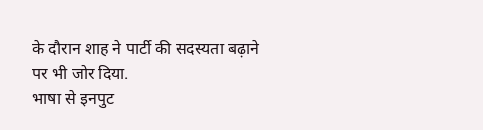के दौरान शाह ने पार्टी की सदस्यता बढ़ाने पर भी जोर दिया.
भाषा से इनपुट